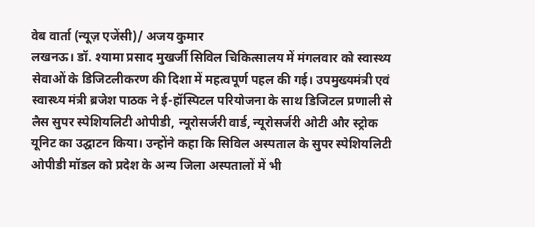वेब वार्ता (न्यूज़ एजेंसी)/ अजय कुमार
लखनऊ। डॉ. श्यामा प्रसाद मुखर्जी सिविल चिकित्सालय में मंगलवार को स्वास्थ्य सेवाओं के डिजिटलीकरण की दिशा में महत्वपूर्ण पहल की गई। उपमुख्यमंत्री एवं स्वास्थ्य मंत्री ब्रजेश पाठक ने ई-हॉस्पिटल परियोजना के साथ डिजिटल प्रणाली से लैस सुपर स्पेशियलिटी ओपीडी, न्यूरोसर्जरी वार्ड, न्यूरोसर्जरी ओटी और स्ट्रोक यूनिट का उद्घाटन किया। उन्होंने कहा कि सिविल अस्पताल के सुपर स्पेशियलिटी ओपीडी मॉडल को प्रदेश के अन्य जिला अस्पतालों में भी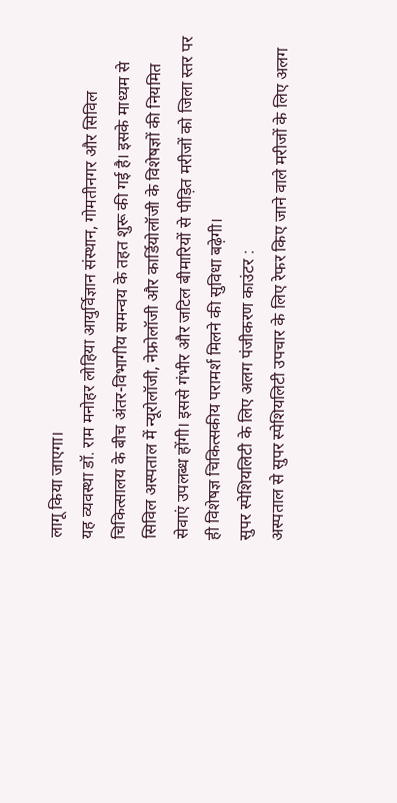लागू किया जाएगा।
यह व्यवस्था डॉ. राम मनोहर लोहिया आयुर्विज्ञान संस्थान, गोमतीनगर और सिविल चिकित्सालय के बीच अंतर-विभागीय समन्वय के तहत शुरू की गई है। इसके माध्यम से सिविल अस्पताल में न्यूरोलॉजी, नेफ्रोलॉजी और कार्डियोलॉजी के विशेषज्ञों की नियमित सेवाएं उपलब्ध होंगी। इससे गंभीर और जटिल बीमारियों से पीड़ित मरीजों को जिला स्तर पर ही विशेषज्ञ चिकित्सकीय परामर्श मिलने की सुविधा बढ़ेगी।
सुपर स्पेशियलिटी के लिए अलग पंजीकरण काउंटर :
अस्पताल से सुपर स्पेशियलिटी उपचार के लिए रेफर किए जाने वाले मरीजों के लिए अलग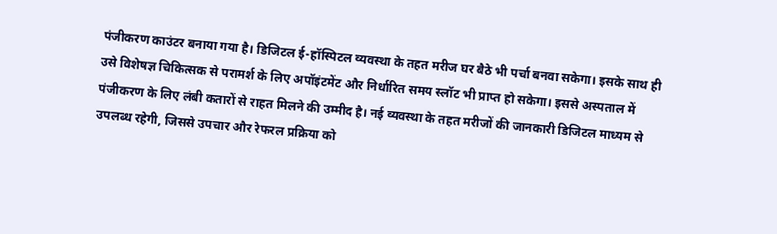पंजीकरण काउंटर बनाया गया है। डिजिटल ई-हॉस्पिटल व्यवस्था के तहत मरीज घर बैठे भी पर्चा बनवा सकेगा। इसके साथ ही उसे विशेषज्ञ चिकित्सक से परामर्श के लिए अपॉइंटमेंट और निर्धारित समय स्लॉट भी प्राप्त हो सकेगा। इससे अस्पताल में पंजीकरण के लिए लंबी कतारों से राहत मिलने की उम्मीद है। नई व्यवस्था के तहत मरीजों की जानकारी डिजिटल माध्यम से उपलब्ध रहेगी, जिससे उपचार और रेफरल प्रक्रिया को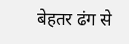बेहतर ढंग से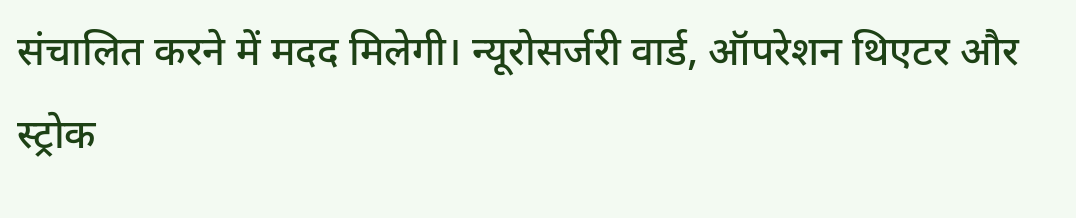संचालित करने में मदद मिलेगी। न्यूरोसर्जरी वार्ड, ऑपरेशन थिएटर और स्ट्रोक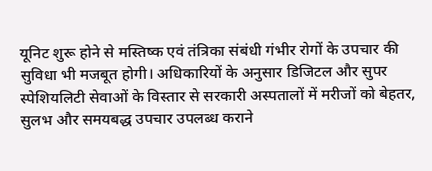यूनिट शुरू होने से मस्तिष्क एवं तंत्रिका संबंधी गंभीर रोगों के उपचार की सुविधा भी मजबूत होगी। अधिकारियों के अनुसार डिजिटल और सुपर स्पेशियलिटी सेवाओं के विस्तार से सरकारी अस्पतालों में मरीजों को बेहतर, सुलभ और समयबद्ध उपचार उपलब्ध कराने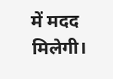में मदद मिलेगी।